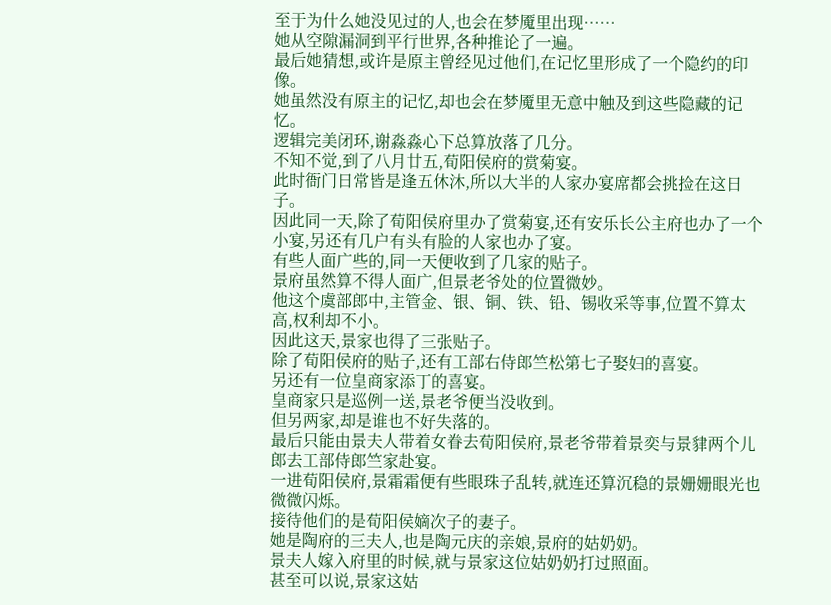至于为什么她没见过的人,也会在梦魇里出现……
她从空隙漏洞到平行世界,各种推论了一遍。
最后她猜想,或许是原主曾经见过他们,在记忆里形成了一个隐约的印像。
她虽然没有原主的记忆,却也会在梦魇里无意中触及到这些隐藏的记忆。
逻辑完美闭环,谢淼淼心下总算放落了几分。
不知不觉,到了八月廿五,荀阳侯府的赏菊宴。
此时衙门日常皆是逢五休沐,所以大半的人家办宴席都会挑捡在这日子。
因此同一天,除了荀阳侯府里办了赏菊宴,还有安乐长公主府也办了一个小宴,另还有几户有头有脸的人家也办了宴。
有些人面广些的,同一天便收到了几家的贴子。
景府虽然算不得人面广,但景老爷处的位置微妙。
他这个虞部郎中,主管金、银、铜、铁、铅、锡收采等事,位置不算太高,权利却不小。
因此这天,景家也得了三张贴子。
除了荀阳侯府的贴子,还有工部右侍郎竺松第七子娶妇的喜宴。
另还有一位皇商家添丁的喜宴。
皇商家只是巡例一送,景老爷便当没收到。
但另两家,却是谁也不好失落的。
最后只能由景夫人带着女眷去荀阳侯府,景老爷带着景奕与景貄两个儿郎去工部侍郎竺家赴宴。
一进荀阳侯府,景霜霜便有些眼珠子乱转,就连还算沉稳的景姗姗眼光也微微闪烁。
接待他们的是荀阳侯嫡次子的妻子。
她是陶府的三夫人,也是陶元庆的亲娘,景府的姑奶奶。
景夫人嫁入府里的时候,就与景家这位姑奶奶打过照面。
甚至可以说,景家这姑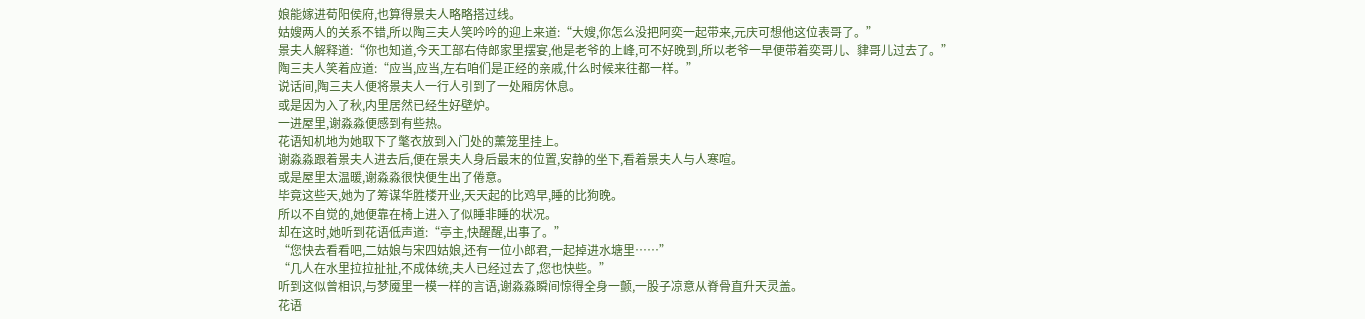娘能嫁进荀阳侯府,也算得景夫人略略搭过线。
姑嫂两人的关系不错,所以陶三夫人笑吟吟的迎上来道:“大嫂,你怎么没把阿奕一起带来,元庆可想他这位表哥了。”
景夫人解释道:“你也知道,今天工部右侍郎家里摆宴,他是老爷的上峰,可不好晚到,所以老爷一早便带着奕哥儿、貄哥儿过去了。”
陶三夫人笑着应道:“应当,应当,左右咱们是正经的亲戚,什么时候来往都一样。”
说话间,陶三夫人便将景夫人一行人引到了一处厢房休息。
或是因为入了秋,内里居然已经生好壁炉。
一进屋里,谢淼淼便感到有些热。
花语知机地为她取下了氅衣放到入门处的薰笼里挂上。
谢淼淼跟着景夫人进去后,便在景夫人身后最末的位置,安静的坐下,看着景夫人与人寒喧。
或是屋里太温暖,谢淼淼很快便生出了倦意。
毕竟这些天,她为了筹谋华胜楼开业,天天起的比鸡早,睡的比狗晚。
所以不自觉的,她便靠在椅上进入了似睡非睡的状况。
却在这时,她听到花语低声道:“亭主,快醒醒,出事了。”
“您快去看看吧,二姑娘与宋四姑娘,还有一位小郎君,一起掉进水塘里……”
“几人在水里拉拉扯扯,不成体统,夫人已经过去了,您也快些。”
听到这似曾相识,与梦魇里一模一样的言语,谢淼淼瞬间惊得全身一颤,一股子凉意从脊骨直升天灵盖。
花语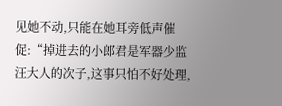见她不动,只能在她耳旁低声催促:“掉进去的小郎君是军器少监汪大人的次子,这事只怕不好处理,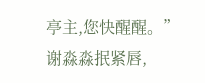亭主,您快醒醒。”
谢淼淼抿紧唇,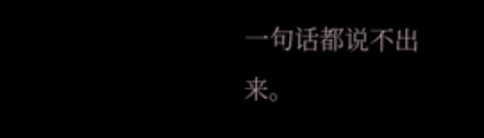一句话都说不出来。